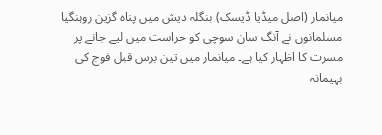میانمار (اصل میڈیا ڈیسک) بنگلہ دیش میں پناہ گزین روہنگیا مسلمانوں نے آنگ سان سوچی کو حراست میں لیے جانے پر مسرت کا اظہار کیا ہے۔ میانمار میں تین برس قبل فوج کی بہیمانہ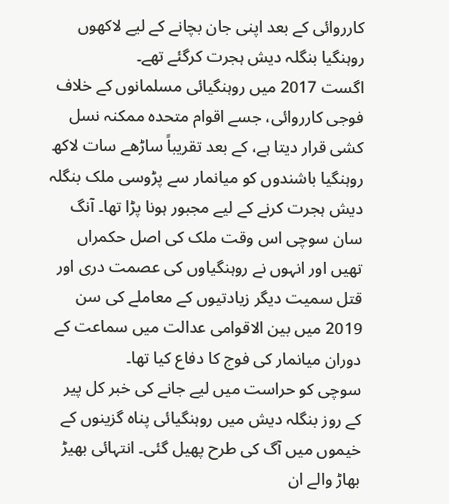کارروائی کے بعد اپنی جان بچانے کے لیے لاکھوں روہنگیا بنگلہ دیش ہجرت کرگئے تھے۔
اگست 2017 میں روہنگیائی مسلمانوں کے خلاف فوجی کارروائی، جسے اقوام متحدہ ممکنہ نسل کشی قرار دیتا ہے، کے بعد تقریباً ساڑھے سات لاکھ روہنگیا باشندوں کو میانمار سے پڑوسی ملک بنگلہ دیش ہجرت کرنے کے لیے مجبور ہونا پڑا تھا۔ آنگ سان سوچی اس وقت ملک کی اصل حکمراں تھیں اور انہوں نے روہنگیاوں کی عصمت دری اور قتل سمیت دیگر زیادتیوں کے معاملے کی سن 2019 میں بین الاقوامی عدالت میں سماعت کے دوران میانمار کی فوج کا دفاع کیا تھا۔
سوچی کو حراست میں لیے جانے کی خبر کل پیر کے روز بنگلہ دیش میں روہنگیائی پناہ گزینوں کے خیموں میں آگ کی طرح پھیل گئی۔ انتہائی بھیڑ بھاڑ والے ان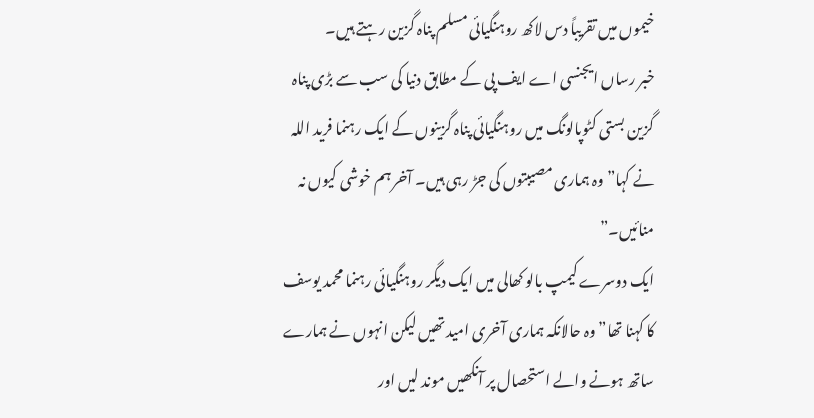خیموں میں تقریباً دس لاکھ روہنگیائی مسلم پناہ گزین رہتے ہیں۔
خبر رساں ایجنسی اے ایف پی کے مطابق دنیا کی سب سے بڑی پناہ گزین بستی کٹوپالونگ میں روہنگیائی پناہ گزینوں کے ایک رہنما فرید اللہ نے کہا”وہ ہماری مصیبتوں کی جڑ رہی ہیں۔ آخر ہم خوشی کیوں نہ منائیں۔”
ایک دوسرے کیمپ بالو کھالی میں ایک دیگر روہنگیائی رہنما محمد یوسف کا کہنا تھا”وہ حالانکہ ہماری آخری امید تھیں لیکن انہوں نے ہمارے ساتھ ہونے والے استحصال پر آنکھیں موند لیں اور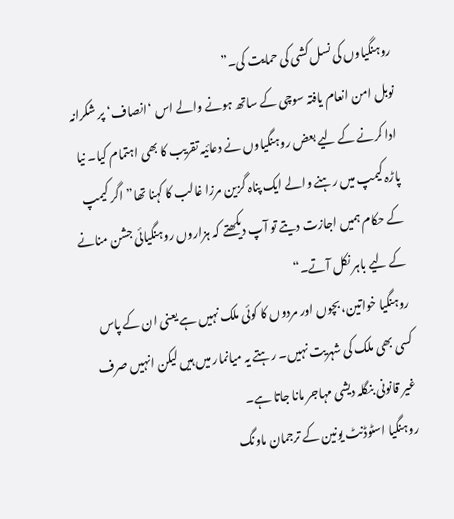روہنگیاوں کی نسل کشی کی حمایت کی۔”
نوبل امن انعام یافتہ سوچی کے ساتھ ہونے والے اس ‘انصاف‘ پر شکرانہ ادا کرنے کے لیے بعض روہنگیاوں نے دعائیہ تقریب کا بھی اہتمام کیا۔ نیا پاڑہ کیمپ میں رہنے والے ایک پناہ گزین مرزا غالب کا کہنا تھا”اگر کیمپ کے حکام ہمیں اجازت دیتے تو آپ دیکھتے کہ ہزاروں روہنگیائی جشن منانے کے لیے باہر نکل آتے۔“
روہنگیا خواتین، بچوں اور مردوں کا کوئی ملک نہیں ہے یعنی ان کے پاس کسی بھی ملک کی شہریت نہیں۔ رہتے یہ ميانمار میں ہیں لیکن انہیں صرف غیر قانونی بنگلہ دیشی مہاجر مانا جاتا ہے۔
روہنگیا اسٹوڈنٹ یونین کے ترجمان ماونگ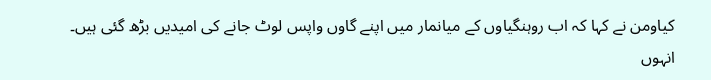کیاومن نے کہا کہ اب روہنگیاوں کے میانمار میں اپنے گاوں واپس لوٹ جانے کی امیدیں بڑھ گئی ہیں۔ انہوں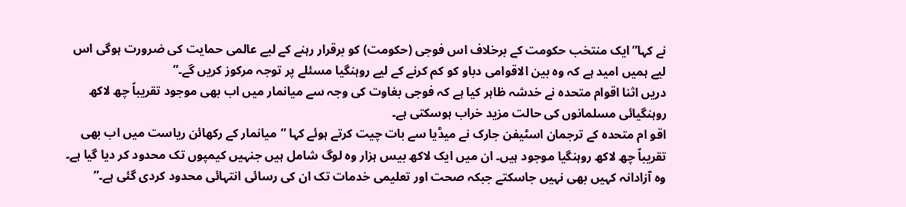نے کہا”ایک منتخب حکومت کے برخلاف اس فوجی (حکومت) کو برقرار رہنے کے لیے عالمی حمایت کی ضرورت ہوگی اس لیے ہمیں امید ہے کہ وہ بین الاقوامی دباو کو کم کرنے کے لیے روہنگیا مسئلے پر توجہ مرکوز کریں گے۔”
دریں اثنا اقوام متحدہ نے خدشہ ظاہر کیا ہے کہ فوجی بغاوت کی وجہ سے میانمار میں اب بھی موجود تقریباً چھ لاکھ روہنگیائی مسلمانوں کی حالت مزید خراب ہوسکتی ہے۔
اقو ام متحدہ کے ترجمان اسٹیفن جارک نے میڈیا سے بات چیت کرتے ہوئے کہا ”میانمار کے رکھائن ریاست میں اب بھی تقریباً چھ لاکھ روہنگیا موجود ہیں۔ ان میں ایک لاکھ بیس ہزار وہ لوگ شامل ہیں جنہیں کیمپوں تک محدود کر دیا گیا ہے۔ وہ آزادانہ کہیں بھی نہیں جاسکتے جبکہ صحت اور تعلیمی خدمات تک ان کی رسائی انتہائی محدود کردی گئی ہے۔”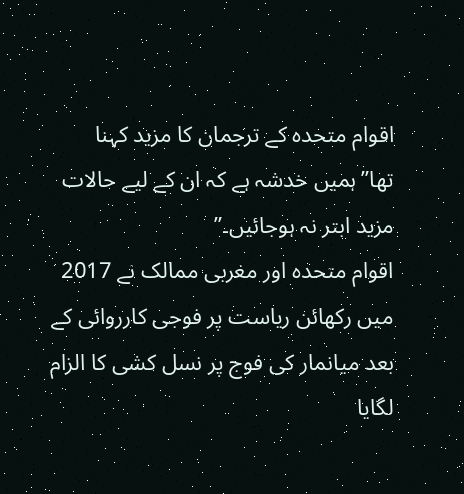اقوام متحدہ کے ترجمان کا مزید کہنا تھا”ہمیں خدشہ ہے کہ ان کے لیے حالات مزید ابتر نہ ہوجائیں۔”
اقوام متحدہ اور مغربی ممالک نے 2017 میں رکھائن ریاست پر فوجی کارروائی کے بعد میانمار کی فوج پر نسل کشی کا الزام لگایا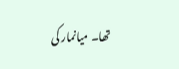تھا۔ میانمار کی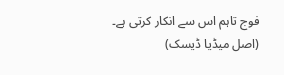فوج تاہم اس سے انکار کرتی ہے۔ (اصل میڈیا ڈیسک)